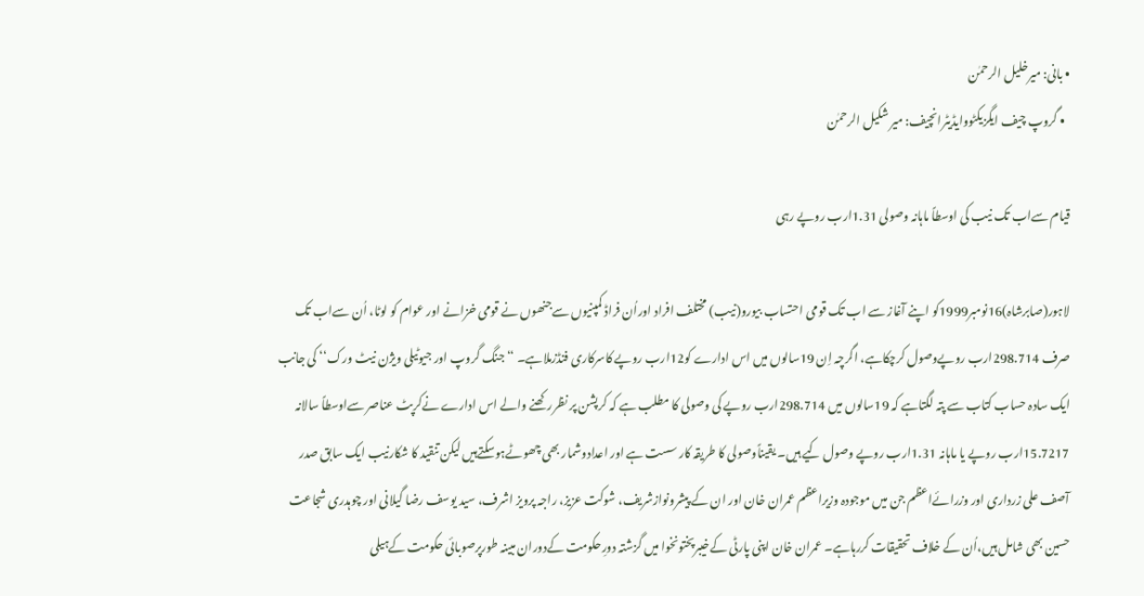• بانی: میرخلیل الرحمٰن
  • گروپ چیف ایگزیکٹووایڈیٹرانچیف: میر شکیل الرحمٰن

قیام سےاب تک نیب کی اوسطاً ماہانہ وصولی 1.31ارب روپے رہی

لاہور(صابرشاہ)16نومبر1999کو اپنے آغاز سے اب تک قومی احتساب بیورو(نیب) مختلف افراد اوراُن فراڈ کمپنیوں سےجنھوں نے قومی خزانے اور عوام کو لوٹا، اُن سےاب تک صرف 298.714ارب روپےوصول کرچکاہے، اگرچہ اِن 19سالوں میں اس ادارے کو12ارب روپے کاسرکاری فنڈزملاہے۔ ‘‘جنگ گروپ اور جیوٹیلی ویژن نیٹ ورک‘‘ کی جانب ایک سادہ حساب کتاب سے پتہ لگتاہے کہ 19سالوں میں 298.714ارب روپے کی وصولی کا مطلب ہے کہ کرپشن پر نظررکھنے والے اس ادارے نےکرپٹ عناصر سےاوسطاً سالانہ 15.7217ارب روپے یا ماہانہ 1.31ارب روپے وصول کیے ہیں۔ یقیناًوصولی کا طریقہ کار سست ہے اور اعدادوشمار بھی چھوٹےہوسکتےہیں لیکن تنقید کا شکارنیب ایک سابق صدر آصف علی زرداری اور وزرائےاعظم جن میں موجودہ وزیراعظم عمران خان اور ان کے پیشرونوازشریف، شوکت عزیز، راجہ پرویز اشرف، سید یوسف رضا گیلانی اور چوہدری شجاعت حسین بھی شامل ہیں،اُن کے خلاف تحقیقات کررہاہے۔ عمران خان اپنی پارٹی کےخیبرپختونخوا میں گزشتہ دورِحکومت کےدوران مبینہ طورپرصوبائی حکومت کےہیلی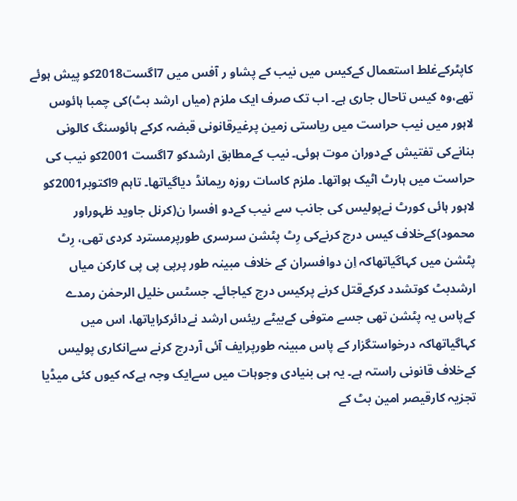کاپٹرکےغلط استعمال کےکیس میں نیب کے پشاو ر آفس میں 7اگست2018کو پیش ہوئے تھے،وہ کیس تاحال جاری ہے۔ اب تک صرف ایک ملزم (میاں ارشد بٹ)کی چمبا ہائوس لاہور میں نیب حراست میں ریاستی زمین پرغیرقانونی قبضہ کرکے ہائوسنگ کالونی بنانےکی تفتیش کےدوران موت ہوئی۔ نیب کےمطابق ارشدکو 7اگست 2001کو نیب کی حراست میں ہارٹ اٹیک ہواتھا۔ ملزم کاسات روزہ ریمانڈ دیاگیاتھا۔ تاہم 9اکتوبر2001کو لاہور ہائی کورٹ نےپولیس کی جانب سے نیب کےدو افسرا ن(کرنل جاوید ظہوراور محمود)کےخلاف کیس درج کرنےکی رِٹ پٹشن سرسری طورپرمسترد کردی تھی، رِٹ پٹشن میں کہاگیاتھاکہ اِن دوافسران کے خلاف مبینہ طور پرپی پی پی کارکن میاں ارشدبٹ کوتشدد کرکےقتل کرنے پرکیس درج کیاجائے۔ جسٹس خلیل الرحمٰن رمدے کےپاس یہ پٹشن تھی جسے متوفی کےبیٹے ریئس ارشد نےدائرکرایاتھا، اس میں کہاگیاتھاکہ درخواستگزار کے پاس مبینہ طورپرایف آئی آردرج کرنے سےانکاری پولیس کےخلاف قانونی راستہ ہے۔ یہ ہی بنیادی وجوہات میں سےایک وجہ ہےکہ کیوں کئی میڈیا تجزیہ کارقیصر امین بٹ کے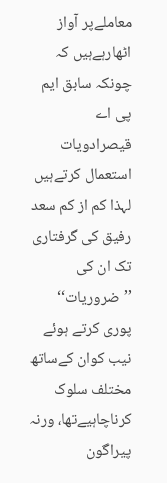معاملےپر آواز اٹھارہےہیں کہ چونکہ سابق ایم پی اے قیصرادویات استعمال کرتےہیں لہذا کم از کم سعد رفیق کی گرفتاری تک ان کی ’’ضروریات‘‘ پوری کرتے ہوئے نیب کوان کےساتھ مختلف سلوک کرناچاہیےتھا، ورنہ پیراگون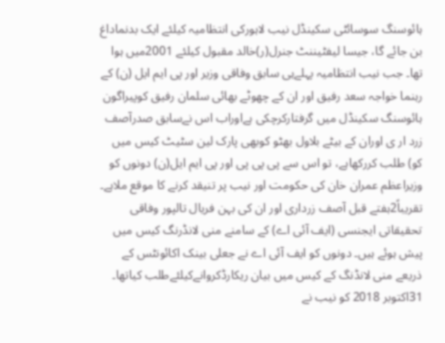ہائوسنگ سوسائٹی سکینڈل نیب لاہورکی انتظامیہ کیلئے ایک بدنماداغ بن جائے گا، جیسا لیفٹیننٹ جنرل(ر)خالد مقبول کیلئے 2001میں ہوا تھا۔ جب نیب انتظامیہ پہلےہی سابق وفاقی وزیر اور پی ایم ایل (ن) کے رہنما خواجہ سعد رفیق اور ان کے چھوٹے بھائی سلمان رفیق کوپیراگون ہائوسنگ سکینڈل میں گرفتارکرچکی ہےاوراب اس نےسابق صدرآصف زرد ار ی اوران کے بیٹے بلاول بھٹو کوبھی پارک لین سٹیٹ کیس میں کو) طلب کررکھاہے، تو اس سے پی پی پی اور پی ایم ایل(ن) دونوں کو وزیراعظم عمران خان کی حکومت اور نیب پر تنیقد کرنے کا موقع ملاہے۔ تقریباً2ہفتے قبل آصف زرداری اور ان کی بہن فریال تالپور وفاقی تحقیقاتی ایجنسی (ایف آئی اے) کے سامنے منی لانڈرنگ کیس میں پیش ہوئے ہیں۔ دونوں کو ایف آئی اے نے جعلی بینک اکائونٹس کے ذریعے منی لانڈنگ کے کیس میں بیان ریکارڈکروانےکیلئےطلب کیاتھا۔ 31اکتوبر 2018 کو نیب نے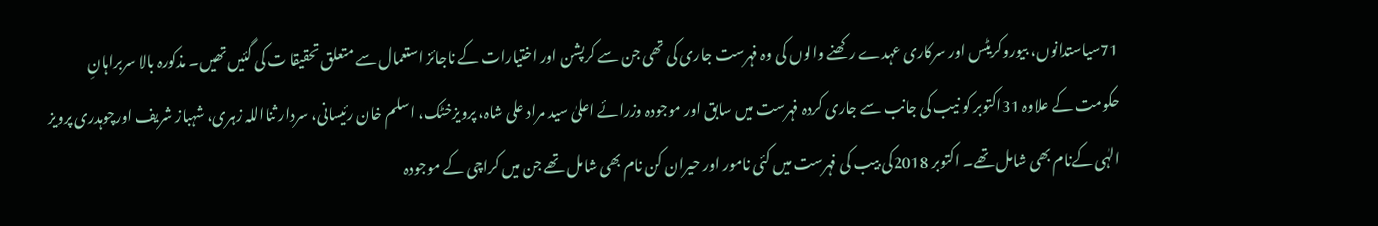71سیاستدانوں، بیوروکریٹس اور سرکاری عہدے رکھنے والوں کی وہ فہرست جاری کی تھی جن سے کرپشن اور اختیارات کے ناجائز استعمال سے متعلق تحقیقا ت کی گئیں تھیں۔ مذکورہ بالا سربراہانِ حکومت کے علاوہ 31اکتوبر کو نیب کی جانب سے جاری کردہ فہرست میں سابق اور موجودہ وزرائے اعلیٰ سید مراد علی شاہ، پرویزخٹک، اسلم خان رئیسانی، سردار ثنااللہ زہری، شہباز شریف اورچوہدری پرویز الہٰی کےنام بھی شامل تھے۔ اکتوبر 2018کی بیب کی فہرست میں کئی نامور اور حیران کن نام بھی شامل تھے جن میں کراچی کے موجودہ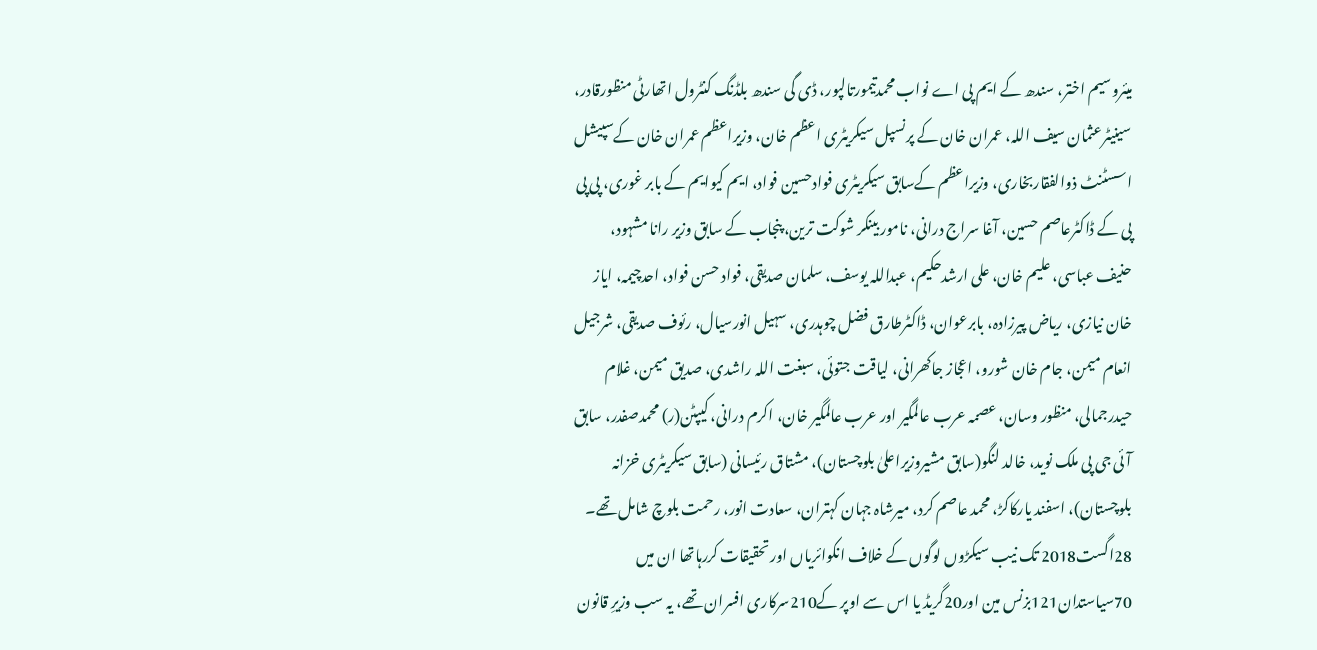میئروسیم اختر، سندھ کے ایم پی اے نواب محمدتیمورتالپور، ڈی گی سندھ بلڈنگ کنٹرول اتھارٹی منظورقادر، سینیٹرعثمان سیف اللہ، عمران خان کے پرنسپل سیکریٹری اعظم خان، وزیراعظم عمران خان کےسپیشل اسسٹنٹ ذوالفقاربخاری، وزیراعظم کےسابق سیکریٹری فوادحسین فواد، ایم کیوایم کے بابر غوری، پی پی پی کے ڈاکٹرعاصم حسین، آغا سراج درانی، نامور بینکر شوکت ترین، پنجاب کے سابق وزیر رانا مشہود، حنیف عباسی، علیم خان، علی ارشدحکیم، عبداللہ یوسف، سلمان صدیقی، فواد حسن فواد، احدچیمہ، ایاز خان نیازی، ریاض پیرزادہ، بابرعوان، ڈاکٹرطارق فضل چوہدری، سہیل انورسیال، رئوف صدیقی، شرجیل انعام میمن، جام خان شورو، اعجاز جاکھرانی، لیاقت جتوئی، سبغت اللہ راشدی، صدیق میمن، غلام حیدرجمالی، منظور وسان، عصمہ عرب عالمگیر اور عرب عالمگیر خان، اکرم درانی، کیپٹن(ر) محمدصفدر، سابق آئی جی پی ملک نوید، خالد لنگو(سابق مشیروزیراعلیٰ بلوچستان)، مشتاق رئیسانی (سابق سیکریٹری خزانہ بلوچستان)، اسفند یارکاکڑ، محمد عاصم کرد، میرشاہ جہان کہتران، سعادت انور، رحمت بلوچ شامل تھے۔ 28اگست2018 تک نیب سیکڑوں لوگوں کے خلاف انکوائریاں اور تحقیقات کررہاتھا ان میں 70سیاستدان121بزنس مین اور20گریڈ یا اس سے اوپر کے210سرکاری افسران تھے، یہ سب وزیرِ قانون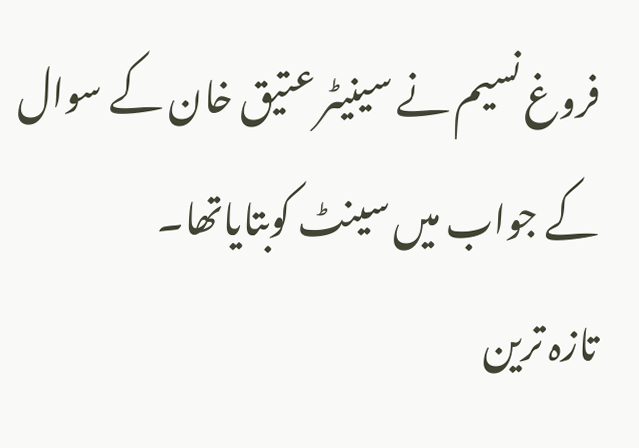فروغ نسیم نے سینیٹر عتیق خان کے سوال کے جواب میں سینٹ کوبتایاتھا۔
تازہ ترین